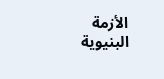الأزمة البنيوية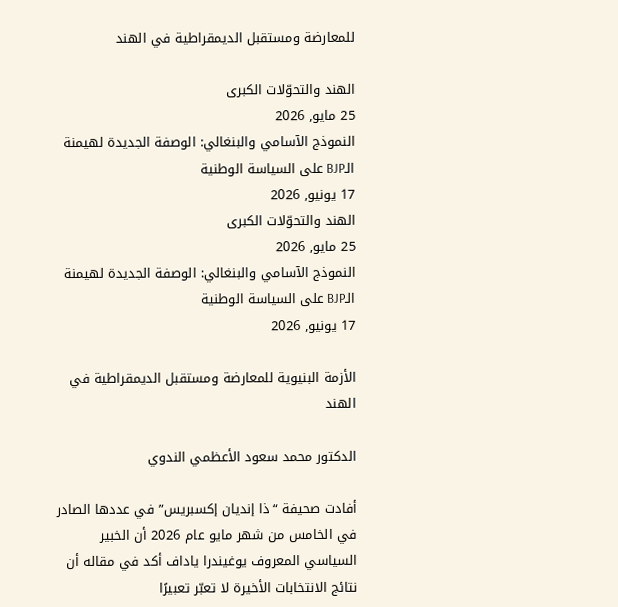للمعارضة ومستقبل الديمقراطية في الهند

الهند والتحوّلات الكبرى
25 مايو, 2026
النموذج الآسامي والبنغالي: الوصفة الجديدة لهيمنة الـBJP على السياسة الوطنية
17 يونيو, 2026
الهند والتحوّلات الكبرى
25 مايو, 2026
النموذج الآسامي والبنغالي: الوصفة الجديدة لهيمنة الـBJP على السياسة الوطنية
17 يونيو, 2026

الأزمة البنيوية للمعارضة ومستقبل الديمقراطية في الهند

الدكتور محمد سعود الأعظمي الندوي

أفادت صحيفة “ذا إنديان إكسبريس” في عددها الصادر في الخامس من شهر مايو عام 2026 أن الخبير السياسي المعروف يوغيندرا ياداف أكد في مقاله أن نتائج الانتخابات الأخيرة لا تعبّر تعبيرًا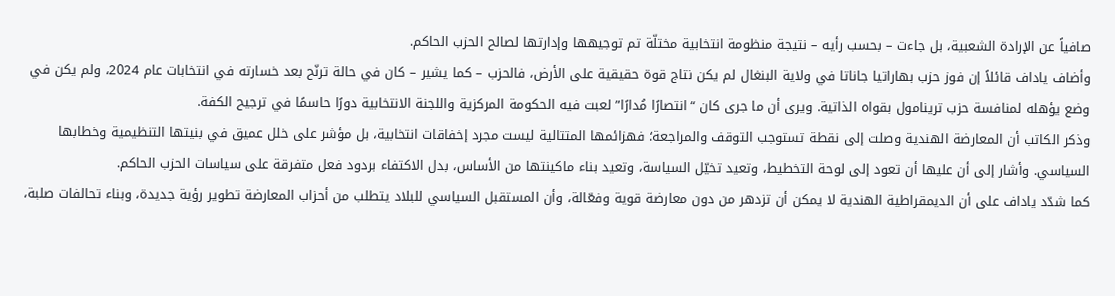صافياً عن الإرادة الشعبية، بل جاءت – بحسب رأيه – نتيجة منظومة انتخابية مختلّة تم توجيهها وإدارتها لصالح الحزب الحاكم.
وأضاف ياداف قائلاً إن فوز حزب بهاراتيا جاناتا في ولاية البنغال لم يكن نتاج قوة حقيقية على الأرض، فالحزب – كما يشير – كان في حالة ترنّح بعد خسارته في انتخابات عام 2024، ولم يكن في وضع يؤهله لمنافسة حزب ترينامول بقواه الذاتية. ويرى أن ما جرى كان “انتصارًا مُدارًا” لعبت فيه الحكومة المركزية واللجنة الانتخابية دورًا حاسمًا في ترجيح الكفة.
وذكر الكاتب أن المعارضة الهندية وصلت إلى نقطة تستوجب التوقف والمراجعة؛ فهزائمها المتتالية ليست مجرد إخفاقات انتخابية، بل مؤشر على خلل عميق في بنيتها التنظيمية وخطابها السياسي. وأشار إلى أن عليها أن تعود إلى لوحة التخطيط، وتعيد تخيّل السياسة، وتعيد بناء ماكينتها من الأساس، بدل الاكتفاء بردود فعل متفرقة على سياسات الحزب الحاكم.
كما شدّد ياداف على أن الديمقراطية الهندية لا يمكن أن تزدهر من دون معارضة قوية وفعّالة، وأن المستقبل السياسي للبلاد يتطلب من أحزاب المعارضة تطوير رؤية جديدة، وبناء تحالفات صلبة،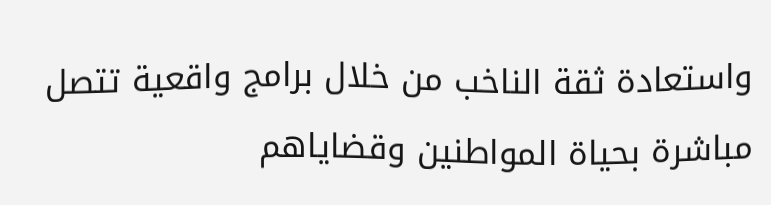واستعادة ثقة الناخب من خلال برامج واقعية تتصل مباشرة بحياة المواطنين وقضاياهم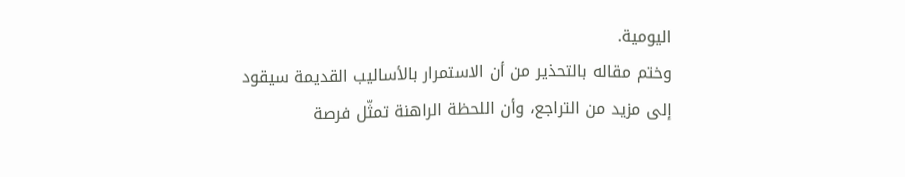اليومية.
وختم مقاله بالتحذير من أن الاستمرار بالأساليب القديمة سيقود إلى مزيد من التراجع، وأن اللحظة الراهنة تمثّل فرصة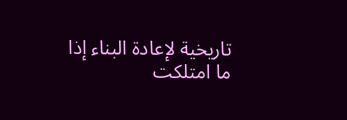تاريخية لإعادة البناء إذا ما امتلكت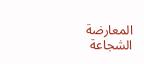المعارضة الشجاعة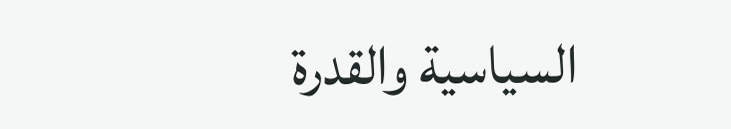السياسية والقدرة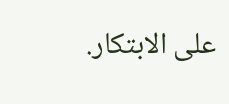على الابتكار.